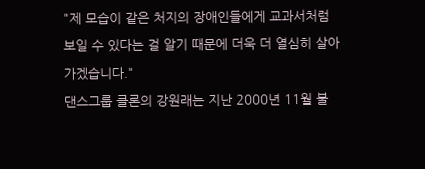"제 모습이 같은 처지의 장애인들에게 교과서처럼 보일 수 있다는 걸 알기 때문에 더욱 더 열심히 살아가겠습니다."
댄스그룹 클론의 강원래는 지난 2000년 11월 불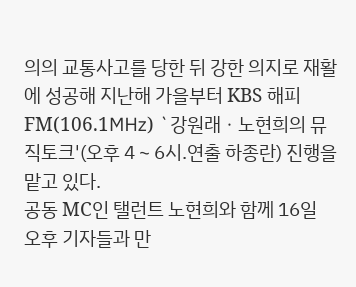의의 교통사고를 당한 뒤 강한 의지로 재활에 성공해 지난해 가을부터 KBS 해피FM(106.1㎒) `강원래ㆍ노현희의 뮤직토크'(오후 4∼6시.연출 하종란) 진행을 맡고 있다.
공동 MC인 탤런트 노현희와 함께 16일 오후 기자들과 만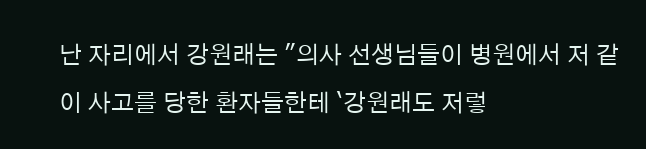난 자리에서 강원래는 "의사 선생님들이 병원에서 저 같이 사고를 당한 환자들한테 `강원래도 저렇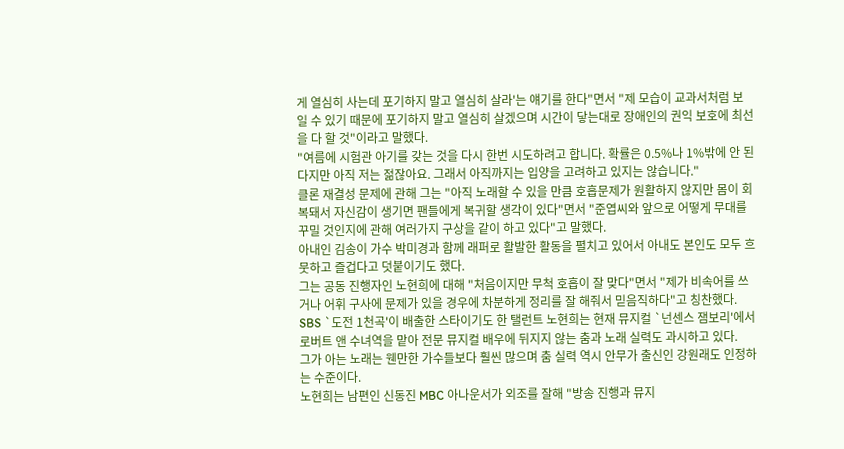게 열심히 사는데 포기하지 말고 열심히 살라'는 얘기를 한다"면서 "제 모습이 교과서처럼 보일 수 있기 때문에 포기하지 말고 열심히 살겠으며 시간이 닿는대로 장애인의 권익 보호에 최선을 다 할 것"이라고 말했다.
"여름에 시험관 아기를 갖는 것을 다시 한번 시도하려고 합니다. 확률은 0.5%나 1%밖에 안 된다지만 아직 저는 젊잖아요. 그래서 아직까지는 입양을 고려하고 있지는 않습니다."
클론 재결성 문제에 관해 그는 "아직 노래할 수 있을 만큼 호흡문제가 원활하지 않지만 몸이 회복돼서 자신감이 생기면 팬들에게 복귀할 생각이 있다"면서 "준엽씨와 앞으로 어떻게 무대를 꾸밀 것인지에 관해 여러가지 구상을 같이 하고 있다"고 말했다.
아내인 김송이 가수 박미경과 함께 래퍼로 활발한 활동을 펼치고 있어서 아내도 본인도 모두 흐뭇하고 즐겁다고 덧붙이기도 했다.
그는 공동 진행자인 노현희에 대해 "처음이지만 무척 호흡이 잘 맞다"면서 "제가 비속어를 쓰거나 어휘 구사에 문제가 있을 경우에 차분하게 정리를 잘 해줘서 믿음직하다"고 칭찬했다.
SBS `도전 1천곡'이 배출한 스타이기도 한 탤런트 노현희는 현재 뮤지컬 `넌센스 잼보리'에서 로버트 앤 수녀역을 맡아 전문 뮤지컬 배우에 뒤지지 않는 춤과 노래 실력도 과시하고 있다.
그가 아는 노래는 웬만한 가수들보다 훨씬 많으며 춤 실력 역시 안무가 출신인 강원래도 인정하는 수준이다.
노현희는 남편인 신동진 MBC 아나운서가 외조를 잘해 "방송 진행과 뮤지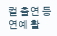컬 출연 등 연예 활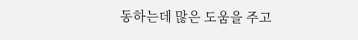동하는데 많은 도움을 주고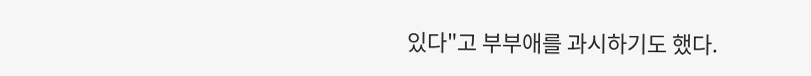있다"고 부부애를 과시하기도 했다.